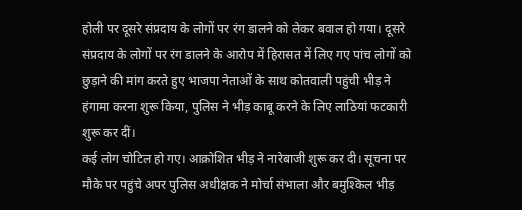होली पर दूसरे संप्रदाय के लोगों पर रंग डालने को लेकर बवाल हो गया। दूसरे संप्रदाय के लोगों पर रंग डालने के आरोप में हिरासत में लिए गए पांच लोगों को छुड़ाने की मांग करते हुए भाजपा नेताओं के साथ कोतवाली पहुंची भीड़ ने हंगामा करना शुरू किया, पुलिस ने भीड़ काबू करने के लिए लाठियां फटकारी शुरू कर दीं।
कई लोग चोटिल हो गए। आक्रोशित भीड़ ने नारेबाजी शुरू कर दी। सूचना पर मौके पर पहुंचे अपर पुलिस अधीक्षक ने मोर्चा संभाला और बमुश्किल भीड़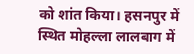को शांत किया। हसनपुर में स्थित मोहल्ला लालबाग में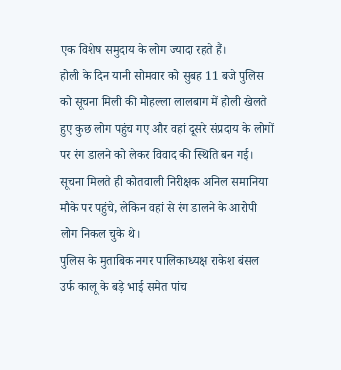एक विशेष समुदाय के लोग ज्यादा रहते हैं।
होली के दिन यानी सोमवार को सुबह 11 बजे पुलिस को सूचना मिली की मोहल्ला लालबाग में होली खेलते हुए कुछ लोग पहुंच गए और वहां दूसरे संप्रदाय के लोगों पर रंग डालने को लेकर विवाद की स्थिति बन गई। सूचना मिलते ही कोतवाली निरीक्षक अनिल समानिया मौके पर पहुंचे, लेकिन वहां से रंग डालने के आरोपी लोग निकल चुके थे।
पुलिस के मुताबिक नगर पालिकाध्यक्ष राकेश बंसल उर्फ कालू के बड़े भाई समेत पांच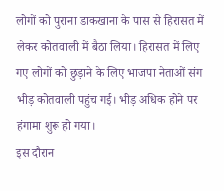लोगों को पुराना डाकखाना के पास से हिरासत में लेकर कोतवाली में बैठा लिया। हिरासत में लिए गए लोगों को छुड़ाने के लिए भाजपा नेताओं संग भीड़ कोतवाली पहुंच गई। भीड़ अधिक होने पर हंगामा शुरू हो गया।
इस दौरान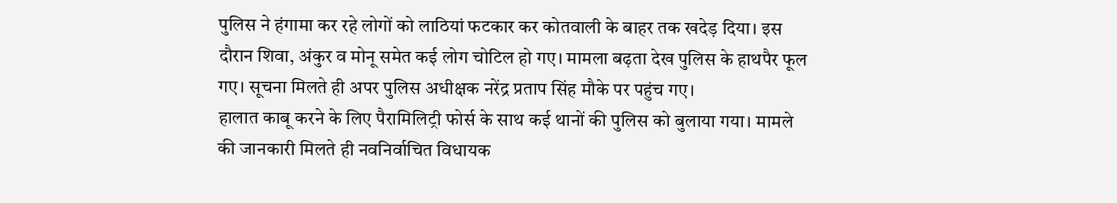पुलिस ने हंगामा कर रहे लोगों को लाठियां फटकार कर कोतवाली के बाहर तक खदेड़ दिया। इस दौरान शिवा, अंकुर व मोनू समेत कई लोग चोटिल हो गए। मामला बढ़ता देख पुलिस के हाथपैर फूल गए। सूचना मिलते ही अपर पुलिस अधीक्षक नरेंद्र प्रताप सिंह मौके पर पहुंच गए।
हालात काबू करने के लिए पैरामिलिट्री फोर्स के साथ कई थानों की पुलिस को बुलाया गया। मामले की जानकारी मिलते ही नवनिर्वाचित विधायक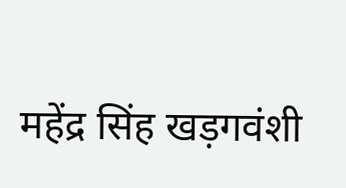महेंद्र सिंह खड़गवंशी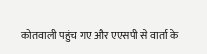कोतवाली पहुंच गए और एएसपी से वार्ता के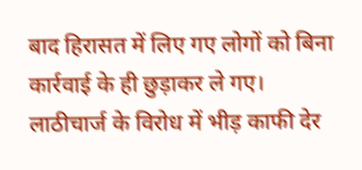बाद हिरासत में लिए गए लोगों को बिना कार्रवाई के ही छुड़ाकर ले गए। लाठीचार्ज के विरोध में भीड़ काफी देर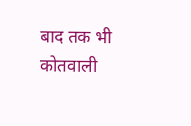बाद तक भी कोतवाली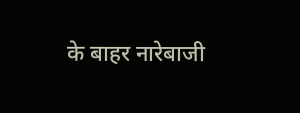के बाहर नारेबाजी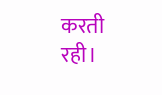करती रही।